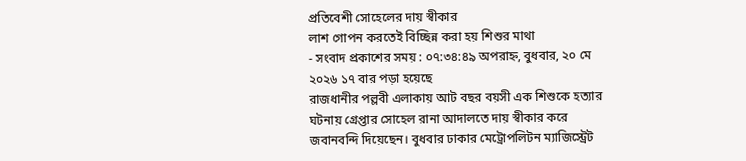প্রতিবেশী সোহেলের দায় স্বীকার
লাশ গোপন করতেই বিচ্ছিন্ন করা হয় শিশুর মাথা
- সংবাদ প্রকাশের সময় : ০৭:৩৪:৪৯ অপরাহ্ন, বুধবার, ২০ মে ২০২৬ ১৭ বার পড়া হয়েছে
রাজধানীর পল্লবী এলাকায় আট বছর বয়সী এক শিশুকে হত্যার ঘটনায় গ্রেপ্তার সোহেল রানা আদালতে দায় স্বীকার করে জবানবন্দি দিয়েছেন। বুধবার ঢাকার মেট্রোপলিটন ম্যাজিস্ট্রেট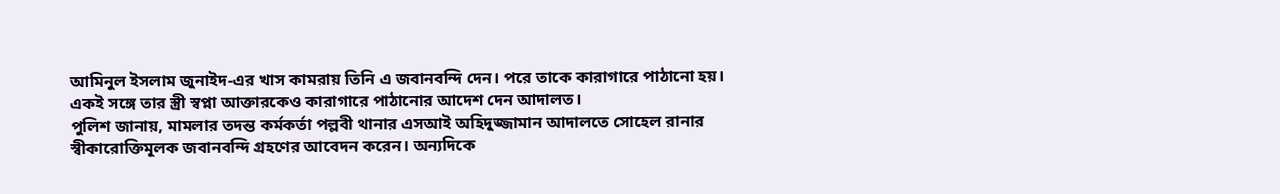আমিনুল ইসলাম জুনাইদ-এর খাস কামরায় তিনি এ জবানবন্দি দেন। পরে তাকে কারাগারে পাঠানো হয়। একই সঙ্গে তার স্ত্রী স্বপ্না আক্তারকেও কারাগারে পাঠানোর আদেশ দেন আদালত।
পুলিশ জানায়, মামলার তদন্ত কর্মকর্তা পল্লবী থানার এসআই অহিদুজ্জামান আদালতে সোহেল রানার স্বীকারোক্তিমূলক জবানবন্দি গ্রহণের আবেদন করেন। অন্যদিকে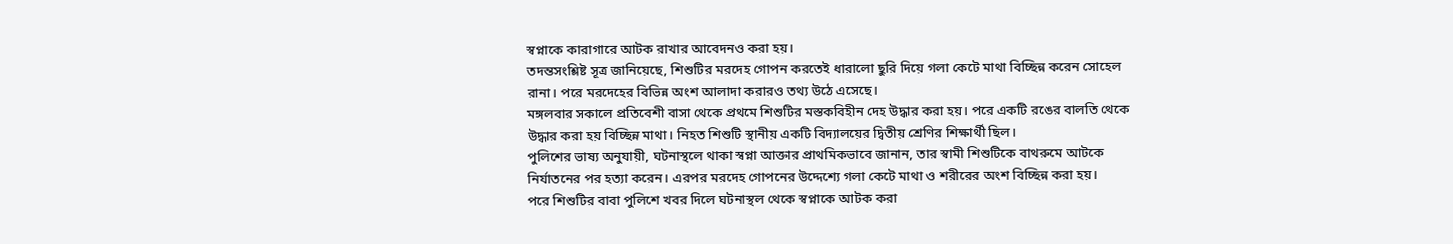স্বপ্নাকে কারাগারে আটক রাখার আবেদনও করা হয়।
তদন্তসংশ্লিষ্ট সূত্র জানিয়েছে, শিশুটির মরদেহ গোপন করতেই ধারালো ছুরি দিয়ে গলা কেটে মাথা বিচ্ছিন্ন করেন সোহেল রানা। পরে মরদেহের বিভিন্ন অংশ আলাদা করারও তথ্য উঠে এসেছে।
মঙ্গলবার সকালে প্রতিবেশী বাসা থেকে প্রথমে শিশুটির মস্তকবিহীন দেহ উদ্ধার করা হয়। পরে একটি রঙের বালতি থেকে উদ্ধার করা হয় বিচ্ছিন্ন মাথা। নিহত শিশুটি স্থানীয় একটি বিদ্যালয়ের দ্বিতীয় শ্রেণির শিক্ষার্থী ছিল।
পুলিশের ভাষ্য অনুযায়ী, ঘটনাস্থলে থাকা স্বপ্না আক্তার প্রাথমিকভাবে জানান, তার স্বামী শিশুটিকে বাথরুমে আটকে নির্যাতনের পর হত্যা করেন। এরপর মরদেহ গোপনের উদ্দেশ্যে গলা কেটে মাথা ও শরীরের অংশ বিচ্ছিন্ন করা হয়।
পরে শিশুটির বাবা পুলিশে খবর দিলে ঘটনাস্থল থেকে স্বপ্নাকে আটক করা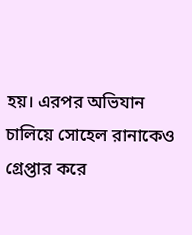হয়। এরপর অভিযান চালিয়ে সোহেল রানাকেও গ্রেপ্তার করে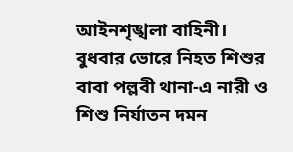আইনশৃঙ্খলা বাহিনী।
বুধবার ভোরে নিহত শিশুর বাবা পল্লবী থানা-এ নারী ও শিশু নির্যাতন দমন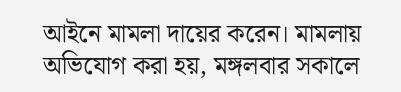আইনে মামলা দায়ের করেন। মামলায় অভিযোগ করা হয়, মঙ্গলবার সকালে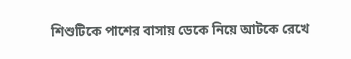শিশুটিকে পাশের বাসায় ডেকে নিয়ে আটকে রেখে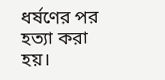ধর্ষণের পর হত্যা করা হয়।